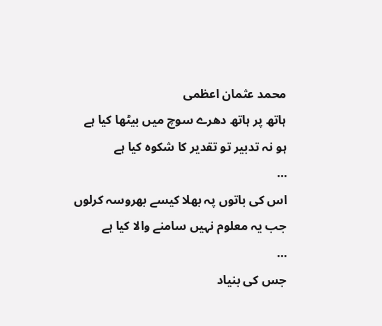محمد عثمان اعظمی
ہاتھ پر ہاتھ دهرے سوچ میں بیٹها کیا ہے
ہو نہ تدبیر تو تقدیر کا شکوہ کیا ہے
…
اس کی باتوں پہ بهلا کیسے بهروسہ کرلوں
جب یہ معلوم نہیں سامنے والا کیا ہے
…
جس کی بنیاد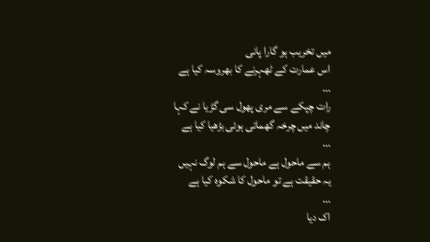میں تخریب ہو گارا پانی
اس عمارت کے ٹهہرنے کا بهروسہ کیا ہے
…
رات چپکے سے مری پهول سی گڑیا نے کہا
چاند میں چرخہ گهماتی ہوئی بڑهیا کیا ہے
…
ہم سے ماحول ہے ماحول سے ہم لوگ نہیں
یہ حقیقت ہے تو ماحول کا شکوہ کیا ہے
…
اک دیا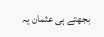بجهتے ہی عثمان یہ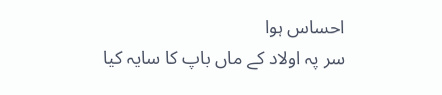احساس ہوا
سر پہ اولاد کے ماں باپ کا سایہ کیا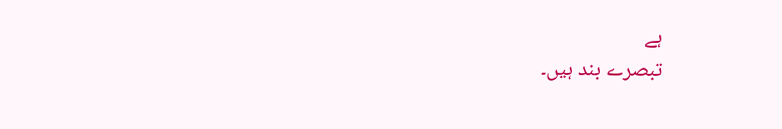ہے
تبصرے بند ہیں۔